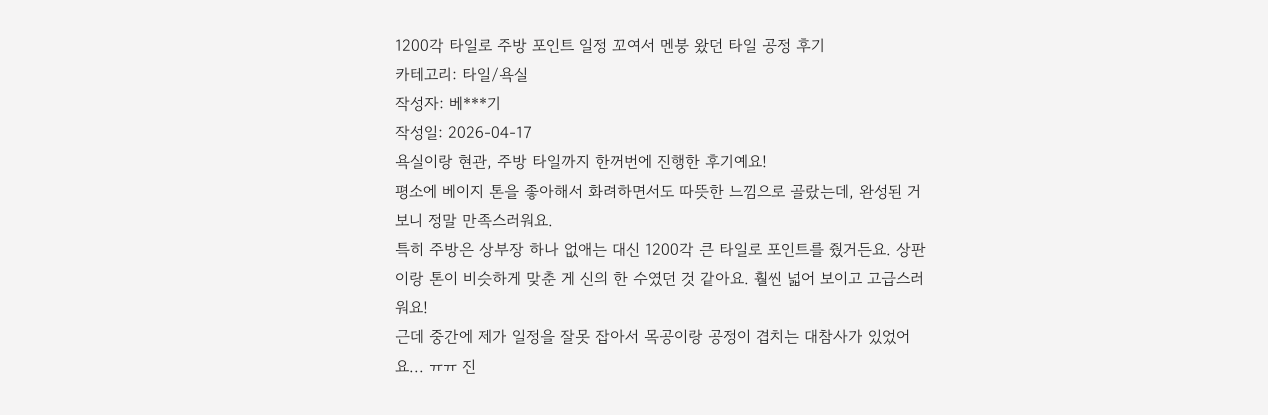1200각 타일로 주방 포인트 일정 꼬여서 멘붕 왔던 타일 공정 후기
카테고리: 타일/욕실
작성자: 베***기
작성일: 2026-04-17
욕실이랑 현관, 주방 타일까지 한꺼번에 진행한 후기예요!
평소에 베이지 톤을 좋아해서 화려하면서도 따뜻한 느낌으로 골랐는데, 완성된 거 보니 정말 만족스러워요.
특히 주방은 상부장 하나 없애는 대신 1200각 큰 타일로 포인트를 줬거든요. 상판이랑 톤이 비슷하게 맞춘 게 신의 한 수였던 것 같아요. 훨씬 넓어 보이고 고급스러워요!
근데 중간에 제가 일정을 잘못 잡아서 목공이랑 공정이 겹치는 대참사가 있었어요... ㅠㅠ 진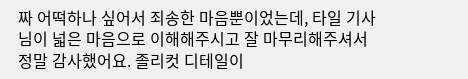짜 어떡하나 싶어서 죄송한 마음뿐이었는데, 타일 기사님이 넓은 마음으로 이해해주시고 잘 마무리해주셔서 정말 감사했어요. 졸리컷 디테일이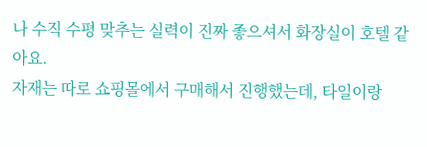나 수직 수평 맞추는 실력이 진짜 좋으셔서 화장실이 호텔 같아요.
자재는 따로 쇼핑몰에서 구매해서 진행했는데, 타일이랑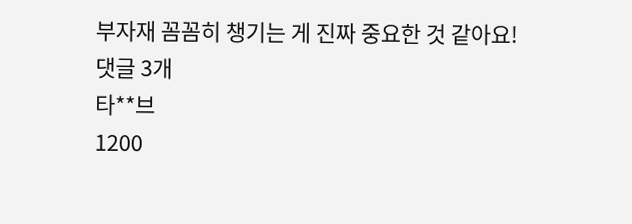부자재 꼼꼼히 챙기는 게 진짜 중요한 것 같아요!
댓글 3개
타**브
1200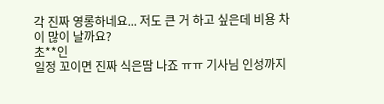각 진짜 영롱하네요... 저도 큰 거 하고 싶은데 비용 차이 많이 날까요?
초**인
일정 꼬이면 진짜 식은땀 나죠 ㅠㅠ 기사님 인성까지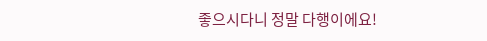좋으시다니 정말 다행이에요!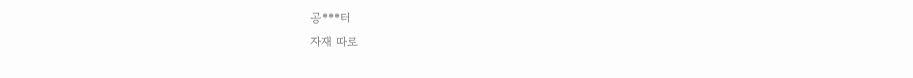공***터
자재 따로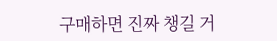구매하면 진짜 챙길 거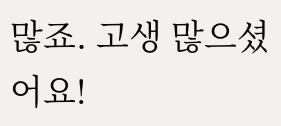많죠. 고생 많으셨어요!